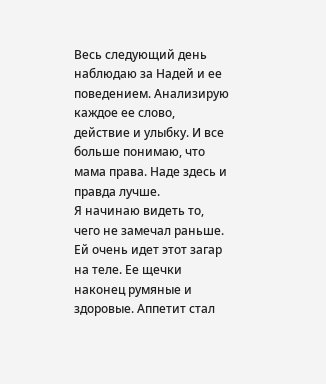Весь следующий день наблюдаю за Надей и ее поведением. Анализирую каждое ее слово, действие и улыбку. И все больше понимаю, что мама права. Наде здесь и правда лучше.
Я начинаю видеть то, чего не замечал раньше. Ей очень идет этот загар на теле. Ее щечки наконец румяные и здоровые. Аппетит стал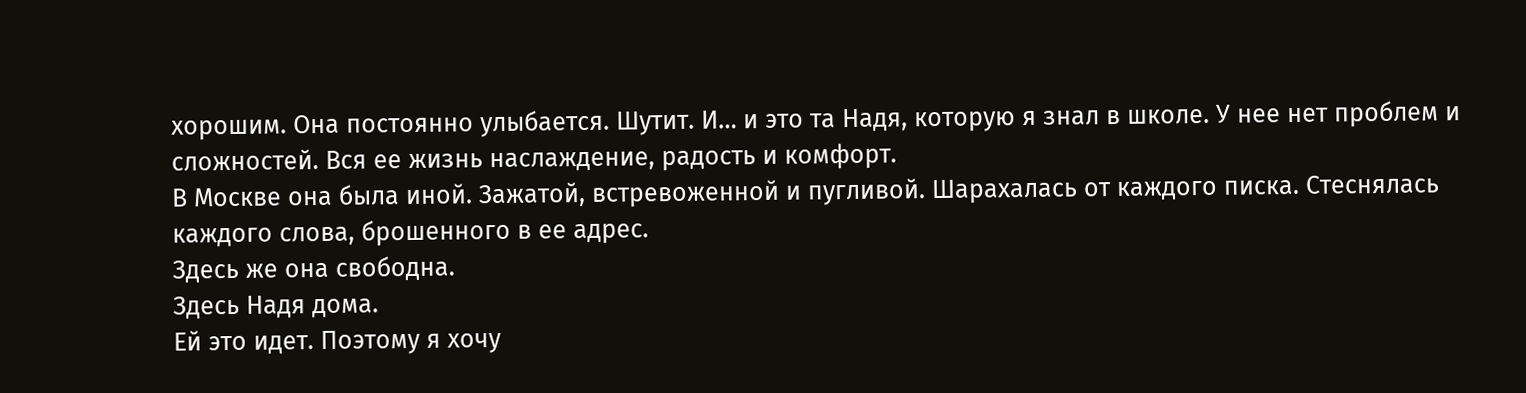хорошим. Она постоянно улыбается. Шутит. И… и это та Надя, которую я знал в школе. У нее нет проблем и сложностей. Вся ее жизнь наслаждение, радость и комфорт.
В Москве она была иной. Зажатой, встревоженной и пугливой. Шарахалась от каждого писка. Стеснялась каждого слова, брошенного в ее адрес.
Здесь же она свободна.
Здесь Надя дома.
Ей это идет. Поэтому я хочу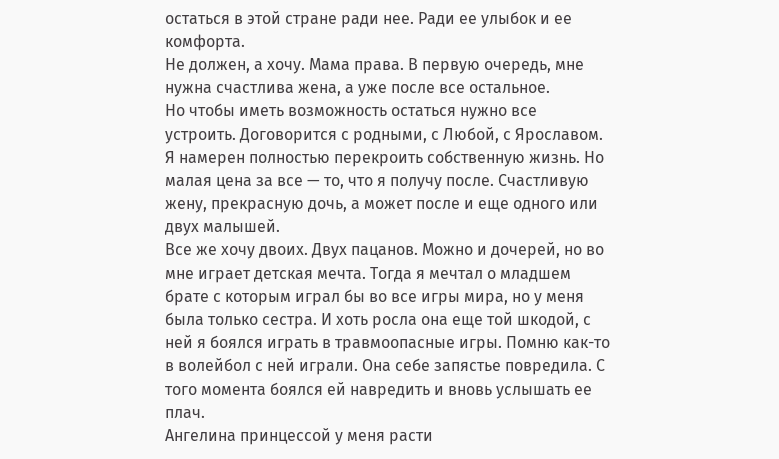остаться в этой стране ради нее. Ради ее улыбок и ее комфорта.
Не должен, а хочу. Мама права. В первую очередь, мне нужна счастлива жена, а уже после все остальное.
Но чтобы иметь возможность остаться нужно все устроить. Договорится с родными, с Любой, с Ярославом.
Я намерен полностью перекроить собственную жизнь. Но малая цена за все — то, что я получу после. Счастливую жену, прекрасную дочь, а может после и еще одного или двух малышей.
Все же хочу двоих. Двух пацанов. Можно и дочерей, но во мне играет детская мечта. Тогда я мечтал о младшем брате с которым играл бы во все игры мира, но у меня была только сестра. И хоть росла она еще той шкодой, с ней я боялся играть в травмоопасные игры. Помню как-то в волейбол с ней играли. Она себе запястье повредила. С того момента боялся ей навредить и вновь услышать ее плач.
Ангелина принцессой у меня расти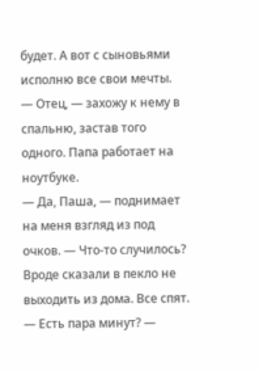будет. А вот с сыновьями исполню все свои мечты.
— Отец, — захожу к нему в спальню, застав того одного. Папа работает на ноутбуке.
— Да, Паша, — поднимает на меня взгляд из под очков. — Что-то случилось? Вроде сказали в пекло не выходить из дома. Все спят.
— Есть пара минут? —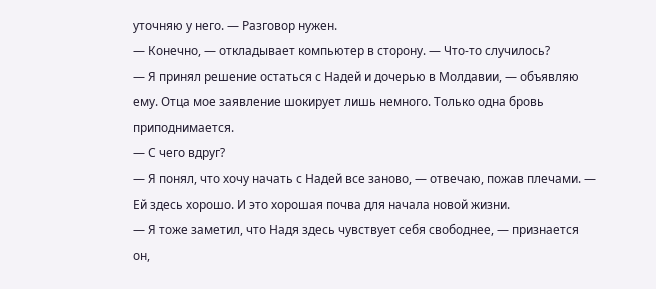уточняю у него. — Разговор нужен.
— Конечно, — откладывает компьютер в сторону. — Что-то случилось?
— Я принял решение остаться с Надей и дочерью в Молдавии, — объявляю ему. Отца мое заявление шокирует лишь немного. Только одна бровь приподнимается.
— С чего вдруг?
— Я понял, что хочу начать с Надей все заново, — отвечаю, пожав плечами. — Ей здесь хорошо. И это хорошая почва для начала новой жизни.
— Я тоже заметил, что Надя здесь чувствует себя свободнее, — признается он,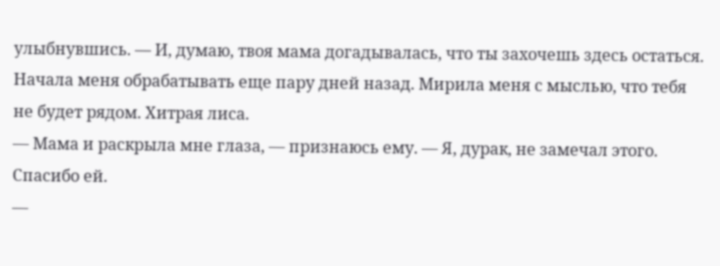улыбнувшись. — И, думаю, твоя мама догадывалась, что ты захочешь здесь остаться. Начала меня обрабатывать еще пару дней назад. Мирила меня с мыслью, что тебя не будет рядом. Хитрая лиса.
— Мама и раскрыла мне глаза, — признаюсь ему. — Я, дурак, не замечал этого. Спасибо ей.
—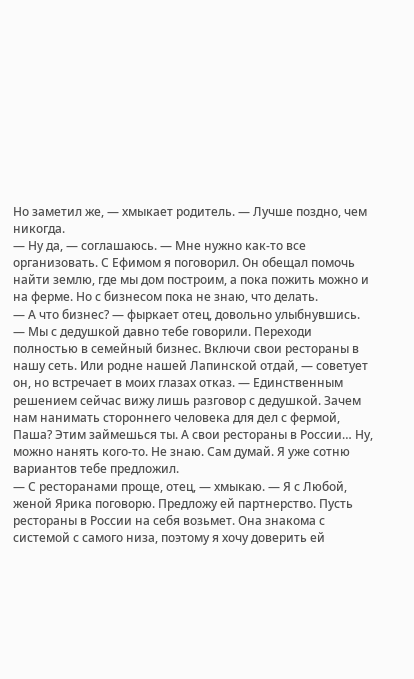Но заметил же, — хмыкает родитель. — Лучше поздно, чем никогда.
— Ну да, — соглашаюсь. — Мне нужно как-то все организовать. С Ефимом я поговорил. Он обещал помочь найти землю, где мы дом построим, а пока пожить можно и на ферме. Но с бизнесом пока не знаю, что делать.
— А что бизнес? — фыркает отец, довольно улыбнувшись. — Мы с дедушкой давно тебе говорили. Переходи полностью в семейный бизнес. Включи свои рестораны в нашу сеть. Или родне нашей Лапинской отдай, — советует он, но встречает в моих глазах отказ. — Единственным решением сейчас вижу лишь разговор с дедушкой. Зачем нам нанимать стороннего человека для дел с фермой, Паша? Этим займешься ты. А свои рестораны в России… Ну, можно нанять кого-то. Не знаю. Сам думай. Я уже сотню вариантов тебе предложил.
— С ресторанами проще, отец, — хмыкаю. — Я с Любой, женой Ярика поговорю. Предложу ей партнерство. Пусть рестораны в России на себя возьмет. Она знакома с системой с самого низа, поэтому я хочу доверить ей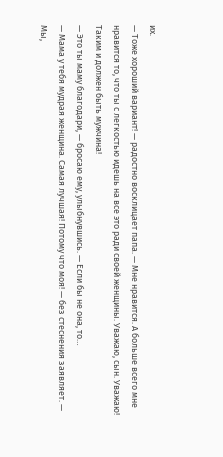их.
— Тоже хороший вариант! — радостно восклицает папа. — Мне нравится. А больше всего мне нравится то, что ты с легкостью идешь на все это ради своей женщины. Уважаю, сын. Уважаю! Таким и должен быть мужчина!
— Это ты маму благодари, — бросаю ему, улыбнувшись. — Если бы не она, то…
— Мама у тебя мудрая женщина. Самая лучшая! Потому что моя! — без стеснения заявляет. — Мы,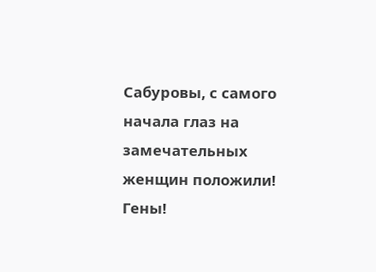Сабуровы, с самого начала глаз на замечательных женщин положили! Гены!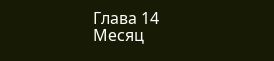Глава 14
Месяц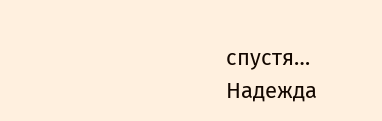спустя…
Надежда